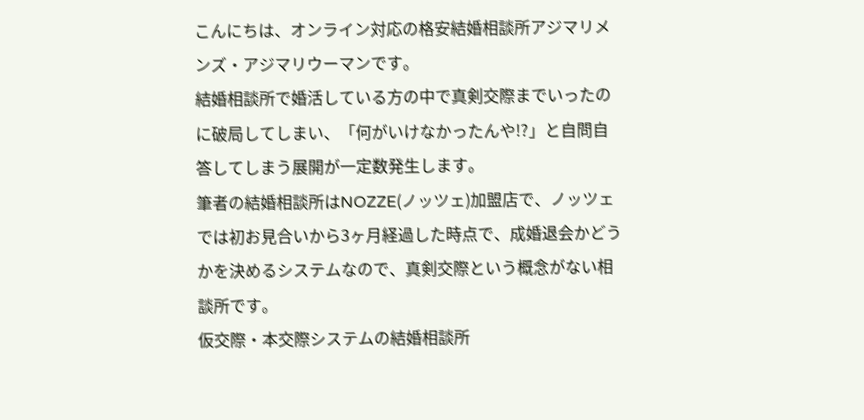こんにちは、オンライン対応の格安結婚相談所アジマリメンズ・アジマリウーマンです。
結婚相談所で婚活している方の中で真剣交際までいったのに破局してしまい、「何がいけなかったんや!?」と自問自答してしまう展開が一定数発生します。
筆者の結婚相談所はNOZZE(ノッツェ)加盟店で、ノッツェでは初お見合いから3ヶ月経過した時点で、成婚退会かどうかを決めるシステムなので、真剣交際という概念がない相談所です。
仮交際・本交際システムの結婚相談所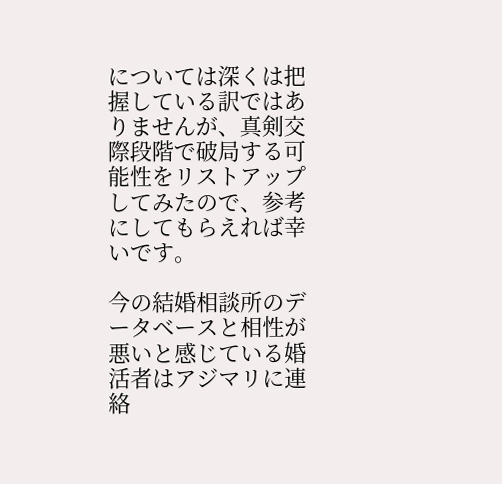については深くは把握している訳ではありませんが、真剣交際段階で破局する可能性をリストアップしてみたので、参考にしてもらえれば幸いです。

今の結婚相談所のデータベースと相性が悪いと感じている婚活者はアジマリに連絡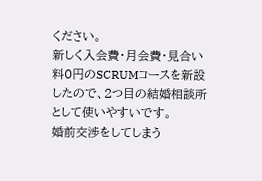ください。
新しく入会費・月会費・見合い料0円のSCRUMコースを新設したので、2つ目の結婚相談所として使いやすいです。
婚前交渉をしてしまう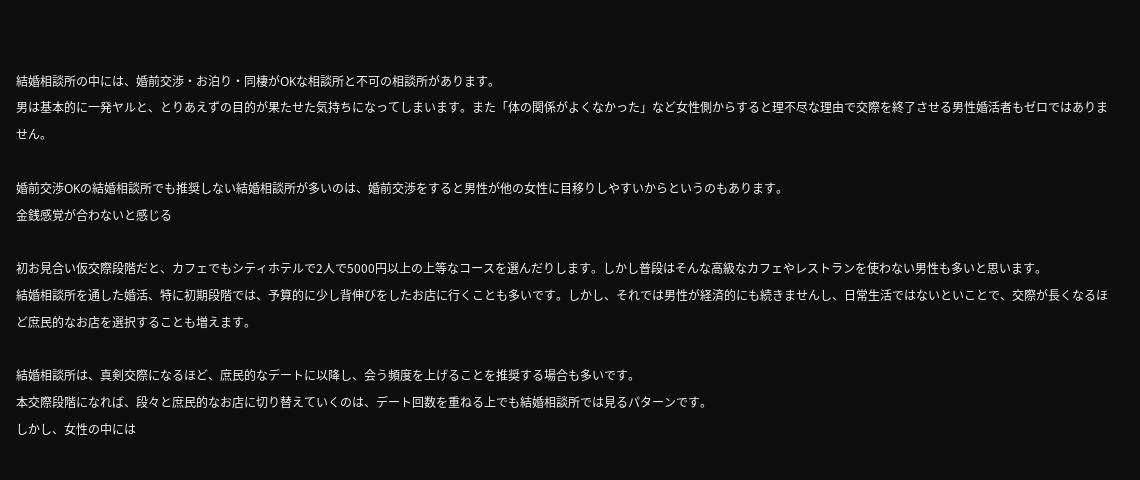結婚相談所の中には、婚前交渉・お泊り・同棲がOKな相談所と不可の相談所があります。
男は基本的に一発ヤルと、とりあえずの目的が果たせた気持ちになってしまいます。また「体の関係がよくなかった」など女性側からすると理不尽な理由で交際を終了させる男性婚活者もゼロではありません。

婚前交渉OKの結婚相談所でも推奨しない結婚相談所が多いのは、婚前交渉をすると男性が他の女性に目移りしやすいからというのもあります。
金銭感覚が合わないと感じる

初お見合い仮交際段階だと、カフェでもシティホテルで2人で5000円以上の上等なコースを選んだりします。しかし普段はそんな高級なカフェやレストランを使わない男性も多いと思います。
結婚相談所を通した婚活、特に初期段階では、予算的に少し背伸びをしたお店に行くことも多いです。しかし、それでは男性が経済的にも続きませんし、日常生活ではないといことで、交際が長くなるほど庶民的なお店を選択することも増えます。

結婚相談所は、真剣交際になるほど、庶民的なデートに以降し、会う頻度を上げることを推奨する場合も多いです。
本交際段階になれば、段々と庶民的なお店に切り替えていくのは、デート回数を重ねる上でも結婚相談所では見るパターンです。
しかし、女性の中には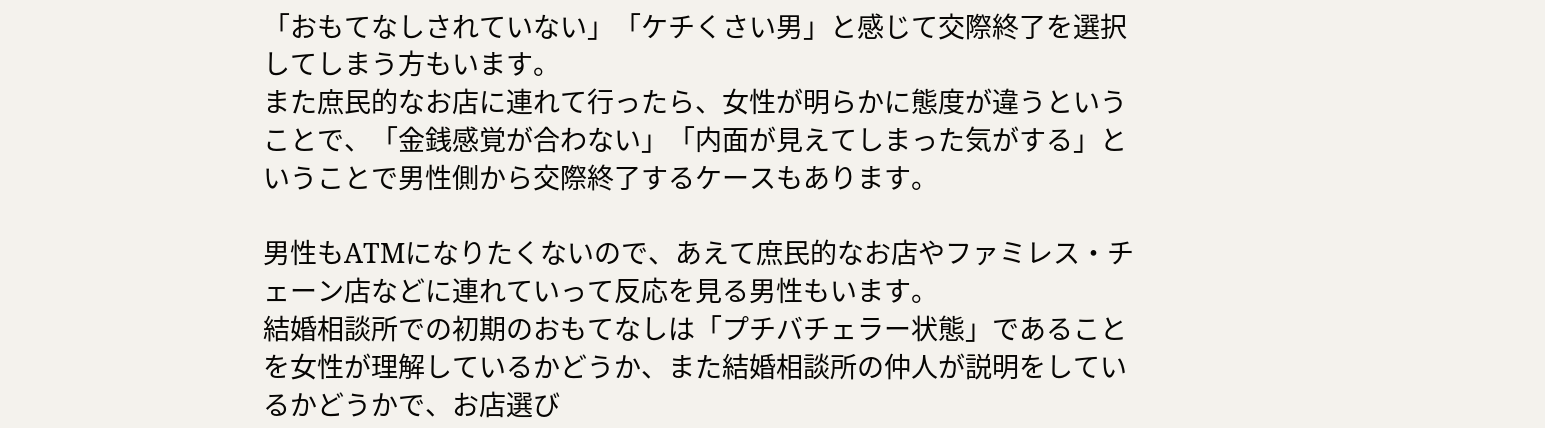「おもてなしされていない」「ケチくさい男」と感じて交際終了を選択してしまう方もいます。
また庶民的なお店に連れて行ったら、女性が明らかに態度が違うということで、「金銭感覚が合わない」「内面が見えてしまった気がする」ということで男性側から交際終了するケースもあります。

男性もATMになりたくないので、あえて庶民的なお店やファミレス・チェーン店などに連れていって反応を見る男性もいます。
結婚相談所での初期のおもてなしは「プチバチェラー状態」であることを女性が理解しているかどうか、また結婚相談所の仲人が説明をしているかどうかで、お店選び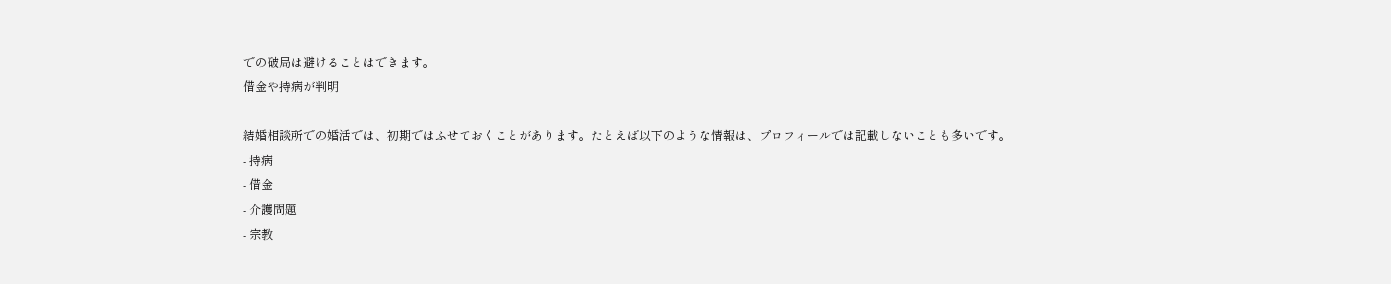での破局は避けることはできます。
借金や持病が判明

結婚相談所での婚活では、初期ではふせておくことがあります。たとえば以下のような情報は、プロフィールでは記載しないことも多いです。
- 持病
- 借金
- 介護問題
- 宗教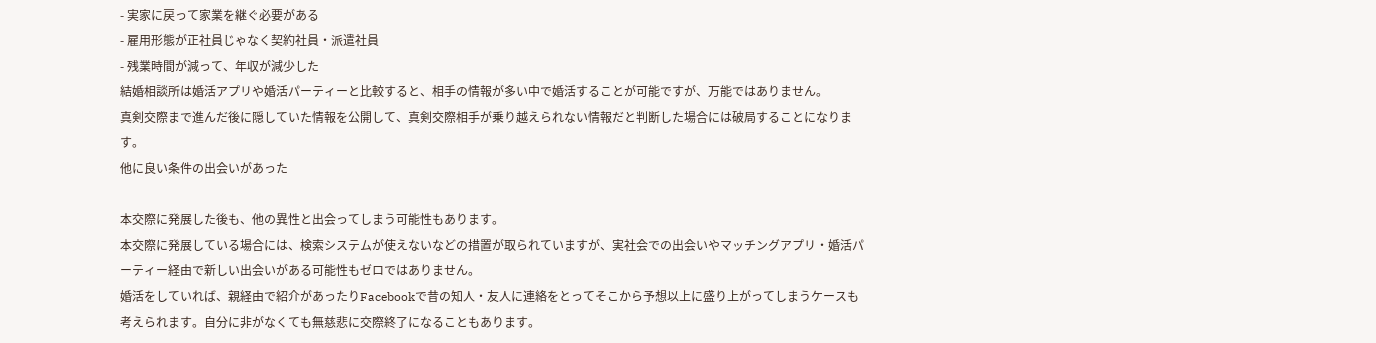- 実家に戻って家業を継ぐ必要がある
- 雇用形態が正社員じゃなく契約社員・派遣社員
- 残業時間が減って、年収が減少した
結婚相談所は婚活アプリや婚活パーティーと比較すると、相手の情報が多い中で婚活することが可能ですが、万能ではありません。
真剣交際まで進んだ後に隠していた情報を公開して、真剣交際相手が乗り越えられない情報だと判断した場合には破局することになります。
他に良い条件の出会いがあった

本交際に発展した後も、他の異性と出会ってしまう可能性もあります。
本交際に発展している場合には、検索システムが使えないなどの措置が取られていますが、実社会での出会いやマッチングアプリ・婚活パーティー経由で新しい出会いがある可能性もゼロではありません。
婚活をしていれば、親経由で紹介があったりFacebookで昔の知人・友人に連絡をとってそこから予想以上に盛り上がってしまうケースも考えられます。自分に非がなくても無慈悲に交際終了になることもあります。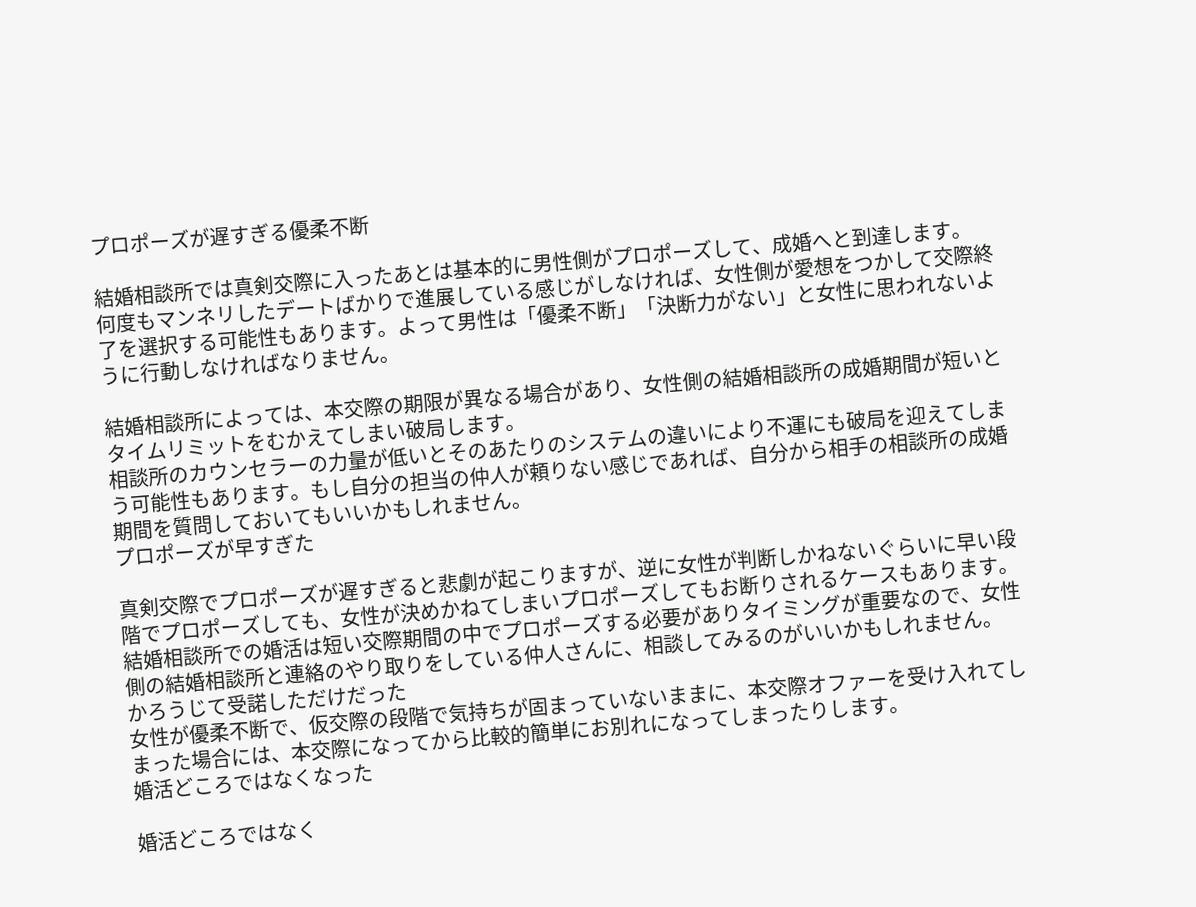プロポーズが遅すぎる優柔不断

結婚相談所では真剣交際に入ったあとは基本的に男性側がプロポーズして、成婚へと到達します。
何度もマンネリしたデートばかりで進展している感じがしなければ、女性側が愛想をつかして交際終了を選択する可能性もあります。よって男性は「優柔不断」「決断力がない」と女性に思われないように行動しなければなりません。

結婚相談所によっては、本交際の期限が異なる場合があり、女性側の結婚相談所の成婚期間が短いとタイムリミットをむかえてしまい破局します。
相談所のカウンセラーの力量が低いとそのあたりのシステムの違いにより不運にも破局を迎えてしまう可能性もあります。もし自分の担当の仲人が頼りない感じであれば、自分から相手の相談所の成婚期間を質問しておいてもいいかもしれません。
プロポーズが早すぎた

真剣交際でプロポーズが遅すぎると悲劇が起こりますが、逆に女性が判断しかねないぐらいに早い段階でプロポーズしても、女性が決めかねてしまいプロポーズしてもお断りされるケースもあります。
結婚相談所での婚活は短い交際期間の中でプロポーズする必要がありタイミングが重要なので、女性側の結婚相談所と連絡のやり取りをしている仲人さんに、相談してみるのがいいかもしれません。
かろうじて受諾しただけだった
女性が優柔不断で、仮交際の段階で気持ちが固まっていないままに、本交際オファーを受け入れてしまった場合には、本交際になってから比較的簡単にお別れになってしまったりします。
婚活どころではなくなった

婚活どころではなく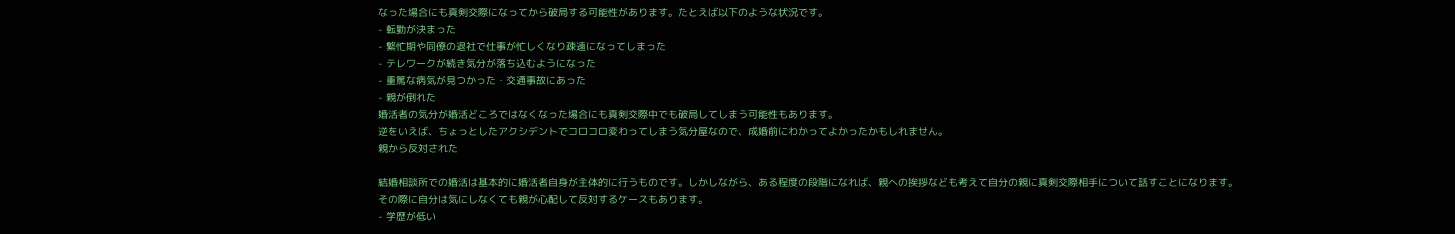なった場合にも真剣交際になってから破局する可能性があります。たとえば以下のような状況です。
- 転勤が決まった
- 繁忙期や同僚の退社で仕事が忙しくなり疎遠になってしまった
- テレワークが続き気分が落ち込むようになった
- 重篤な病気が見つかった・交通事故にあった
- 親が倒れた
婚活者の気分が婚活どころではなくなった場合にも真剣交際中でも破局してしまう可能性もあります。
逆をいえば、ちょっとしたアクシデントでコロコロ変わってしまう気分屋なので、成婚前にわかってよかったかもしれません。
親から反対された

結婚相談所での婚活は基本的に婚活者自身が主体的に行うものです。しかしながら、ある程度の段階になれば、親への挨拶なども考えて自分の親に真剣交際相手について話すことになります。
その際に自分は気にしなくても親が心配して反対するケースもあります。
- 学歴が低い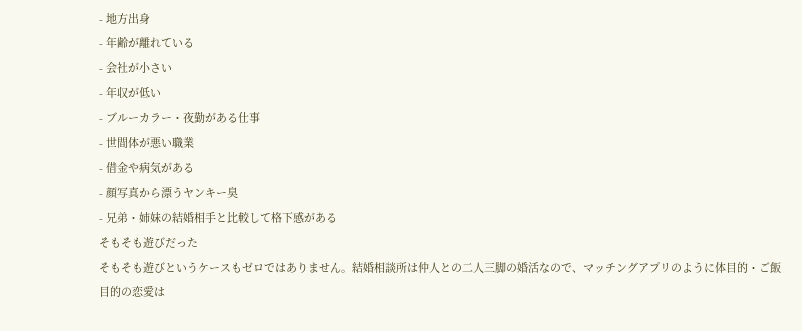- 地方出身
- 年齢が離れている
- 会社が小さい
- 年収が低い
- ブルーカラー・夜勤がある仕事
- 世間体が悪い職業
- 借金や病気がある
- 顔写真から漂うヤンキー臭
- 兄弟・姉妹の結婚相手と比較して格下感がある
そもそも遊びだった
そもそも遊びというケースもゼロではありません。結婚相談所は仲人との二人三脚の婚活なので、マッチングアプリのように体目的・ご飯目的の恋愛は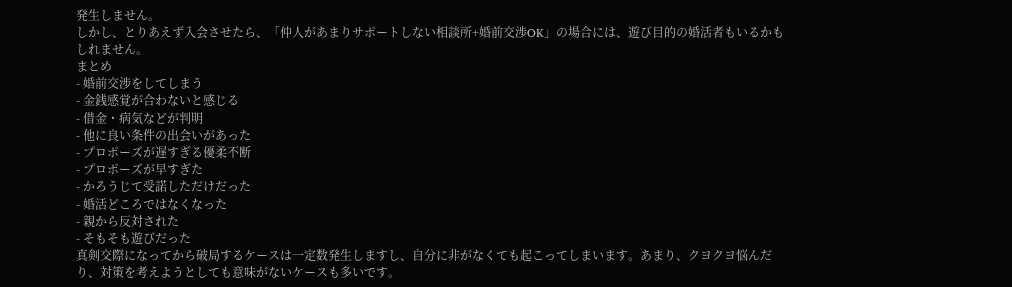発生しません。
しかし、とりあえず入会させたら、「仲人があまりサポートしない相談所+婚前交渉OK」の場合には、遊び目的の婚活者もいるかもしれません。
まとめ
- 婚前交渉をしてしまう
- 金銭感覚が合わないと感じる
- 借金・病気などが判明
- 他に良い条件の出会いがあった
- プロポーズが遅すぎる優柔不断
- プロポーズが早すぎた
- かろうじて受諾しただけだった
- 婚活どころではなくなった
- 親から反対された
- そもそも遊びだった
真剣交際になってから破局するケースは一定数発生しますし、自分に非がなくても起こってしまいます。あまり、クヨクヨ悩んだり、対策を考えようとしても意味がないケースも多いです。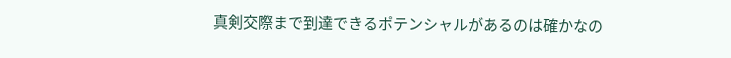真剣交際まで到達できるポテンシャルがあるのは確かなの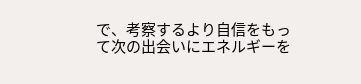で、考察するより自信をもって次の出会いにエネルギーを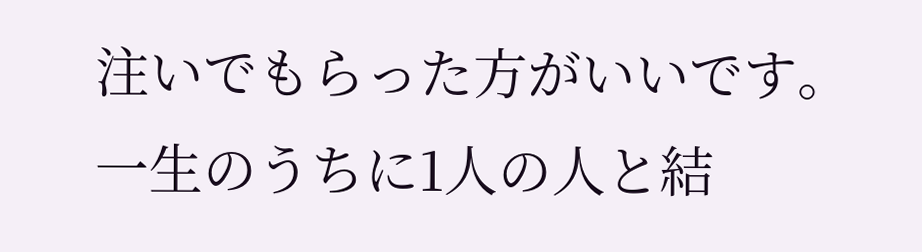注いでもらった方がいいです。一生のうちに1人の人と結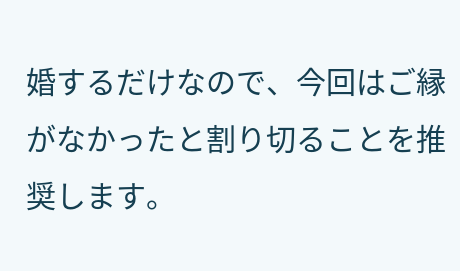婚するだけなので、今回はご縁がなかったと割り切ることを推奨します。